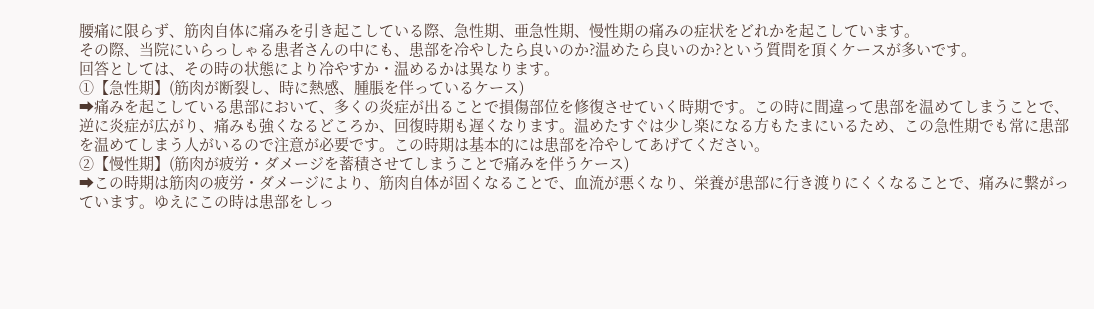腰痛に限らず、筋肉自体に痛みを引き起こしている際、急性期、亜急性期、慢性期の痛みの症状をどれかを起こしています。
その際、当院にいらっしゃる患者さんの中にも、患部を冷やしたら良いのか?温めたら良いのか?という質問を頂くケースが多いです。
回答としては、その時の状態により冷やすか・温めるかは異なります。
①【急性期】(筋肉が断裂し、時に熱感、腫脹を伴っているケース)
➡痛みを起こしている患部において、多くの炎症が出ることで損傷部位を修復させていく時期です。この時に間違って患部を温めてしまうことで、逆に炎症が広がり、痛みも強くなるどころか、回復時期も遅くなります。温めたすぐは少し楽になる方もたまにいるため、この急性期でも常に患部を温めてしまう人がいるので注意が必要です。この時期は基本的には患部を冷やしてあげてください。
➁【慢性期】(筋肉が疲労・ダメージを蓄積させてしまうことで痛みを伴うケース)
➡この時期は筋肉の疲労・ダメージにより、筋肉自体が固くなることで、血流が悪くなり、栄養が患部に行き渡りにくくなることで、痛みに繋がっています。ゆえにこの時は患部をしっ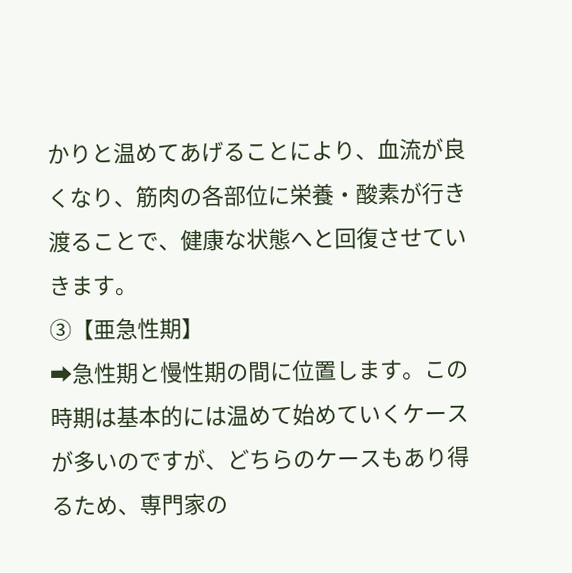かりと温めてあげることにより、血流が良くなり、筋肉の各部位に栄養・酸素が行き渡ることで、健康な状態へと回復させていきます。
③【亜急性期】
➡急性期と慢性期の間に位置します。この時期は基本的には温めて始めていくケースが多いのですが、どちらのケースもあり得るため、専門家の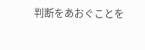判断をあおぐことを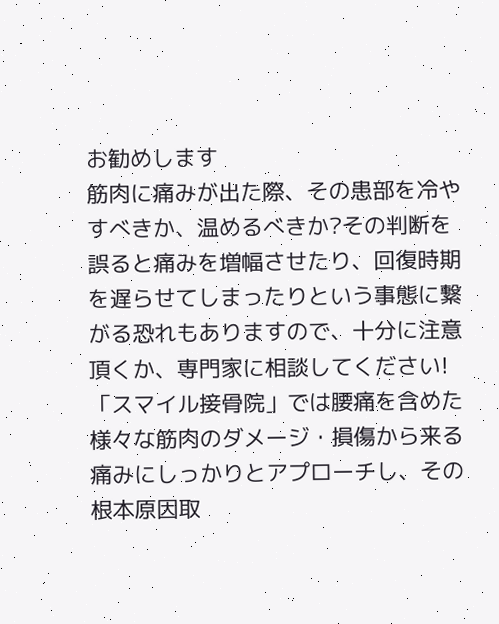お勧めします
筋肉に痛みが出た際、その患部を冷やすべきか、温めるべきか?その判断を誤ると痛みを増幅させたり、回復時期を遅らせてしまったりという事態に繋がる恐れもありますので、十分に注意頂くか、専門家に相談してください!
「スマイル接骨院」では腰痛を含めた様々な筋肉のダメージ・損傷から来る痛みにしっかりとアプローチし、その根本原因取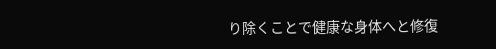り除くことで健康な身体へと修復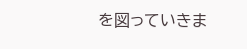を図っていきま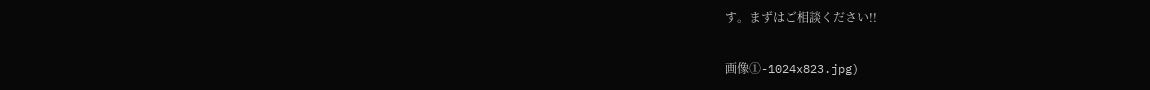す。まずはご相談ください!!

画像①-1024x823.jpg)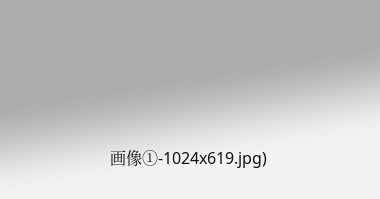画像①-1024x619.jpg)